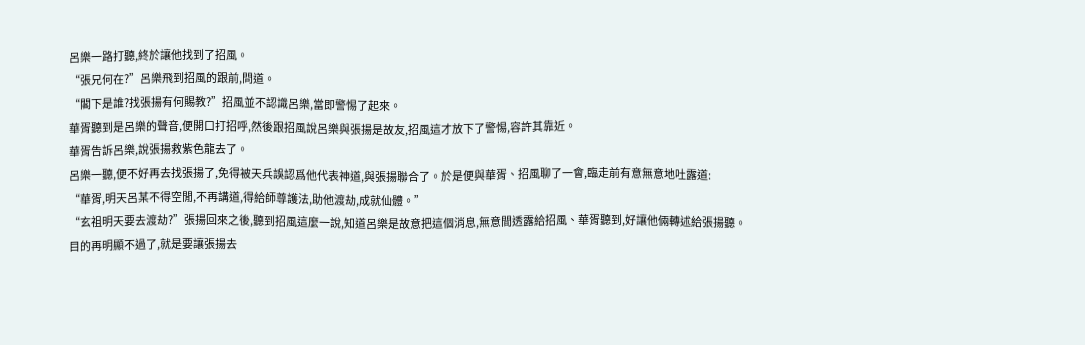呂樂一路打聽,終於讓他找到了招風。
“張兄何在?”呂樂飛到招風的跟前,問道。
“閣下是誰?找張揚有何賜教?”招風並不認識呂樂,當即警惕了起來。
華胥聽到是呂樂的聲音,便開口打招呼,然後跟招風說呂樂與張揚是故友,招風這才放下了警惕,容許其靠近。
華胥告訴呂樂,說張揚救紫色龍去了。
呂樂一聽,便不好再去找張揚了,免得被天兵誤認爲他代表神道,與張揚聯合了。於是便與華胥、招風聊了一會,臨走前有意無意地吐露道:
“華胥,明天呂某不得空閒,不再講道,得給師尊護法,助他渡劫,成就仙體。”
“玄祖明天要去渡劫?”張揚回來之後,聽到招風這麼一說,知道呂樂是故意把這個消息,無意間透露給招風、華胥聽到,好讓他倆轉述給張揚聽。
目的再明顯不過了,就是要讓張揚去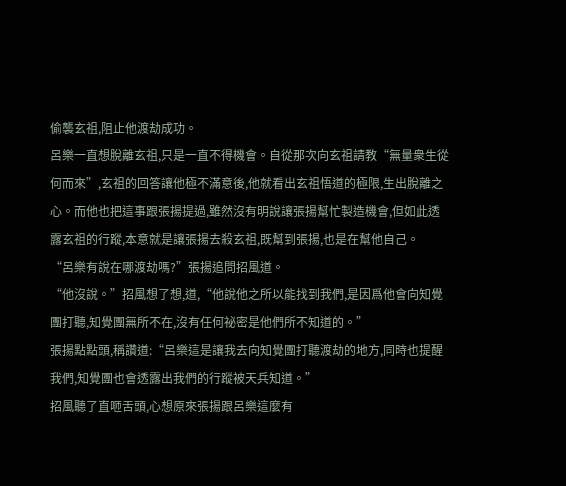偷襲玄祖,阻止他渡劫成功。
呂樂一直想脫離玄祖,只是一直不得機會。自從那次向玄祖請教“無量衆生從何而來”,玄祖的回答讓他極不滿意後,他就看出玄祖悟道的極限,生出脫離之心。而他也把這事跟張揚提過,雖然沒有明說讓張揚幫忙製造機會,但如此透露玄祖的行蹤,本意就是讓張揚去殺玄祖,既幫到張揚,也是在幫他自己。
“呂樂有說在哪渡劫嗎?”張揚追問招風道。
“他沒說。”招風想了想,道,“他說他之所以能找到我們,是因爲他會向知覺團打聽,知覺團無所不在,沒有任何祕密是他們所不知道的。”
張揚點點頭,稱讚道:“呂樂這是讓我去向知覺團打聽渡劫的地方,同時也提醒我們,知覺團也會透露出我們的行蹤被天兵知道。”
招風聽了直咂舌頭,心想原來張揚跟呂樂這麼有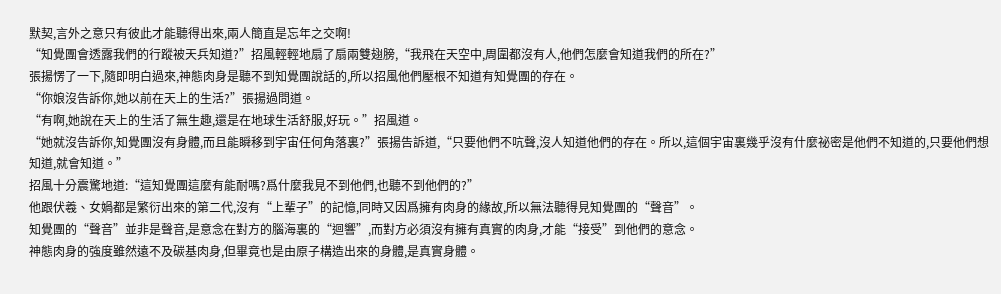默契,言外之意只有彼此才能聽得出來,兩人簡直是忘年之交啊!
“知覺團會透露我們的行蹤被天兵知道?”招風輕輕地扇了扇兩雙翅膀,“我飛在天空中,周圍都沒有人,他們怎麼會知道我們的所在?”
張揚愣了一下,隨即明白過來,神態肉身是聽不到知覺團說話的,所以招風他們壓根不知道有知覺團的存在。
“你娘沒告訴你,她以前在天上的生活?”張揚過問道。
“有啊,她說在天上的生活了無生趣,還是在地球生活舒服,好玩。”招風道。
“她就沒告訴你,知覺團沒有身體,而且能瞬移到宇宙任何角落裏?”張揚告訴道,“只要他們不吭聲,沒人知道他們的存在。所以,這個宇宙裏幾乎沒有什麼祕密是他們不知道的,只要他們想知道,就會知道。”
招風十分震驚地道:“這知覺團這麼有能耐嗎?爲什麼我見不到他們,也聽不到他們的?”
他跟伏羲、女媧都是繁衍出來的第二代,沒有“上輩子”的記憶,同時又因爲擁有肉身的緣故,所以無法聽得見知覺團的“聲音”。
知覺團的“聲音”並非是聲音,是意念在對方的腦海裏的“迴響”,而對方必須沒有擁有真實的肉身,才能“接受”到他們的意念。
神態肉身的強度雖然遠不及碳基肉身,但畢竟也是由原子構造出來的身體,是真實身體。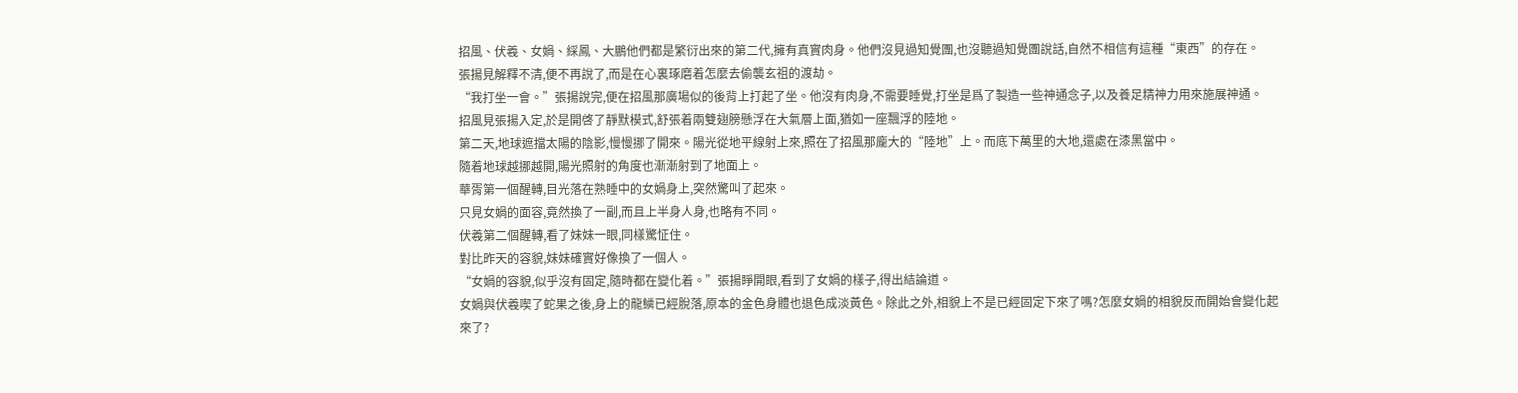招風、伏羲、女媧、綵鳳、大鵬他們都是繁衍出來的第二代,擁有真實肉身。他們沒見過知覺團,也沒聽過知覺團說話,自然不相信有這種“東西”的存在。
張揚見解釋不清,便不再說了,而是在心裏琢磨着怎麼去偷襲玄祖的渡劫。
“我打坐一會。”張揚說完,便在招風那廣場似的後背上打起了坐。他沒有肉身,不需要睡覺,打坐是爲了製造一些神通念子,以及養足精神力用來施展神通。
招風見張揚入定,於是開啓了靜默模式,舒張着兩雙翅膀懸浮在大氣層上面,猶如一座飄浮的陸地。
第二天,地球遮擋太陽的陰影,慢慢挪了開來。陽光從地平線射上來,照在了招風那龐大的“陸地”上。而底下萬里的大地,還處在漆黑當中。
隨着地球越挪越開,陽光照射的角度也漸漸射到了地面上。
華胥第一個醒轉,目光落在熟睡中的女媧身上,突然驚叫了起來。
只見女媧的面容,竟然換了一副,而且上半身人身,也略有不同。
伏羲第二個醒轉,看了妹妹一眼,同樣驚怔住。
對比昨天的容貌,妹妹確實好像換了一個人。
“女媧的容貌,似乎沒有固定,隨時都在變化着。”張揚睜開眼,看到了女媧的樣子,得出結論道。
女媧與伏羲喫了蛇果之後,身上的龍鱗已經脫落,原本的金色身體也退色成淡黃色。除此之外,相貌上不是已經固定下來了嗎?怎麼女媧的相貌反而開始會變化起來了?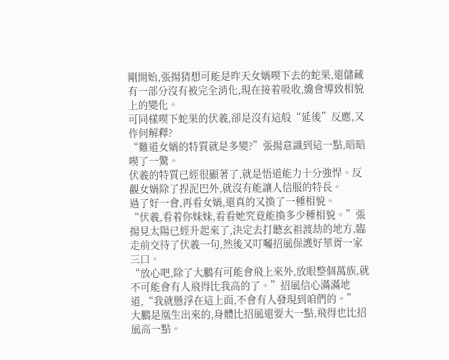剛開始,張揚猜想可能是昨天女媧喫下去的蛇果,還儲藏有一部分沒有被完全消化,現在接着吸收,纔會導致相貌上的變化。
可同樣喫下蛇果的伏羲,卻是沒有這般“延後”反應,又作何解釋?
“難道女媧的特質就是多變?”張揚意識到這一點,暗暗喫了一驚。
伏羲的特質已經很顯著了,就是悟道能力十分強悍。反觀女媧除了捏泥巴外,就沒有能讓人信服的特長。
過了好一會,再看女媧,還真的又換了一種相貌。
“伏羲,看着你妹妹,看看她究竟能換多少種相貌。”張揚見太陽已經升起來了,決定去打聽玄祖渡劫的地方,臨走前交待了伏羲一句,然後又叮囑招風保護好華胥一家三口。
“放心吧,除了大鵬有可能會飛上來外,放眼整個萬族,就不可能會有人飛得比我高的了。”招風信心滿滿地道,“我就懸浮在這上面,不會有人發現到咱們的。”
大鵬是凰生出來的,身體比招風還要大一點,飛得也比招風高一點。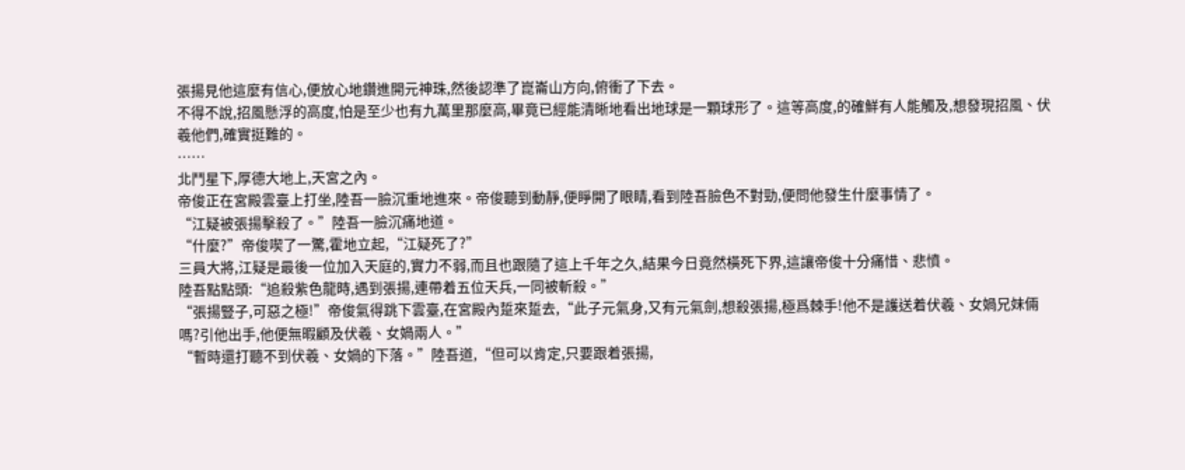張揚見他這麼有信心,便放心地鑽進開元神珠,然後認準了崑崙山方向,俯衝了下去。
不得不說,招風懸浮的高度,怕是至少也有九萬里那麼高,畢竟已經能清晰地看出地球是一顆球形了。這等高度,的確鮮有人能觸及,想發現招風、伏羲他們,確實挺難的。
……
北鬥星下,厚德大地上,天宮之內。
帝俊正在宮殿雲臺上打坐,陸吾一臉沉重地進來。帝俊聽到動靜,便睜開了眼睛,看到陸吾臉色不對勁,便問他發生什麼事情了。
“江疑被張揚擊殺了。”陸吾一臉沉痛地道。
“什麼?”帝俊喫了一驚,霍地立起,“江疑死了?”
三員大將,江疑是最後一位加入天庭的,實力不弱,而且也跟隨了這上千年之久,結果今日竟然橫死下界,這讓帝俊十分痛惜、悲憤。
陸吾點點頭:“追殺紫色龍時,遇到張揚,連帶着五位天兵,一同被斬殺。”
“張揚豎子,可惡之極!”帝俊氣得跳下雲臺,在宮殿內踅來踅去,“此子元氣身,又有元氣劍,想殺張揚,極爲棘手!他不是護送着伏羲、女媧兄妹倆嗎?引他出手,他便無暇顧及伏羲、女媧兩人。”
“暫時還打聽不到伏羲、女媧的下落。”陸吾道,“但可以肯定,只要跟着張揚,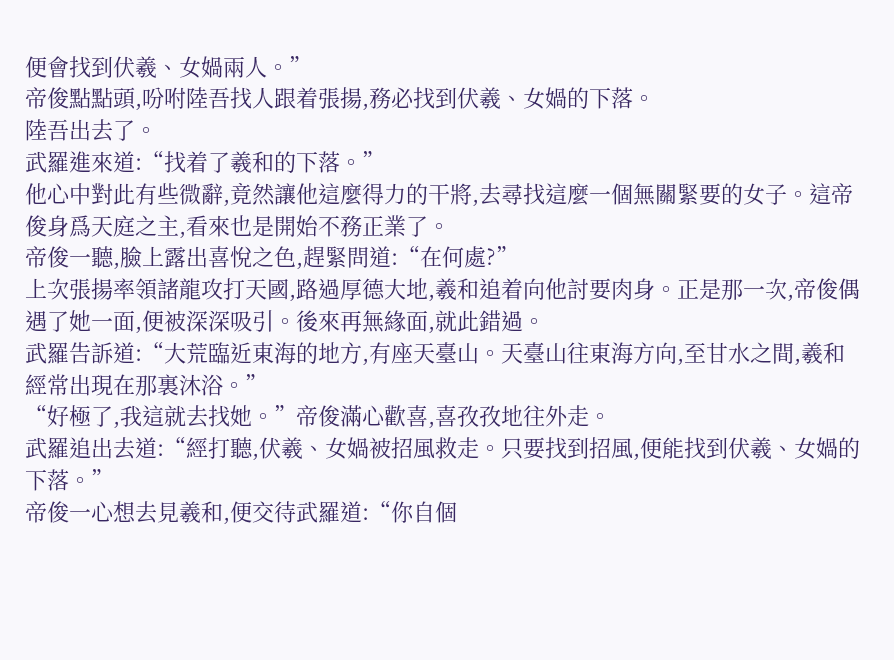便會找到伏羲、女媧兩人。”
帝俊點點頭,吩咐陸吾找人跟着張揚,務必找到伏羲、女媧的下落。
陸吾出去了。
武羅進來道:“找着了羲和的下落。”
他心中對此有些微辭,竟然讓他這麼得力的干將,去尋找這麼一個無關緊要的女子。這帝俊身爲天庭之主,看來也是開始不務正業了。
帝俊一聽,臉上露出喜悅之色,趕緊問道:“在何處?”
上次張揚率領諸龍攻打天國,路過厚德大地,羲和追着向他討要肉身。正是那一次,帝俊偶遇了她一面,便被深深吸引。後來再無緣面,就此錯過。
武羅告訴道:“大荒臨近東海的地方,有座天臺山。天臺山往東海方向,至甘水之間,羲和經常出現在那裏沐浴。”
“好極了,我這就去找她。”帝俊滿心歡喜,喜孜孜地往外走。
武羅追出去道:“經打聽,伏羲、女媧被招風救走。只要找到招風,便能找到伏羲、女媧的下落。”
帝俊一心想去見羲和,便交待武羅道:“你自個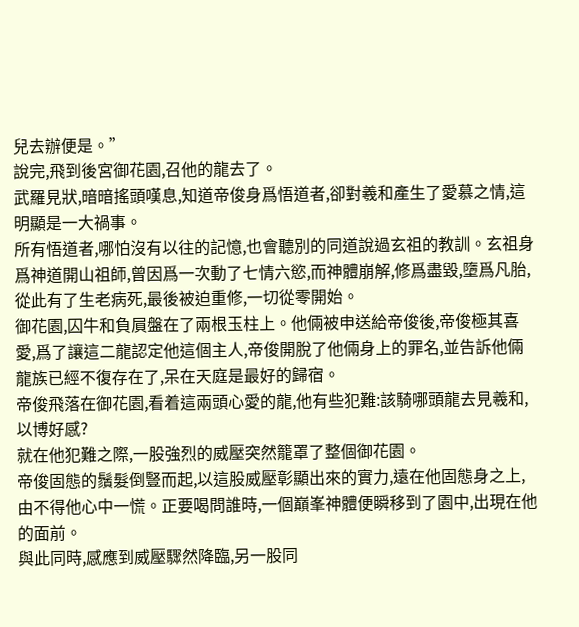兒去辦便是。”
說完,飛到後宮御花園,召他的龍去了。
武羅見狀,暗暗搖頭嘆息,知道帝俊身爲悟道者,卻對羲和產生了愛慕之情,這明顯是一大禍事。
所有悟道者,哪怕沒有以往的記憶,也會聽別的同道說過玄祖的教訓。玄祖身爲神道開山祖師,曾因爲一次動了七情六慾,而神體崩解,修爲盡毀,墮爲凡胎,從此有了生老病死,最後被迫重修,一切從零開始。
御花園,囚牛和負屓盤在了兩根玉柱上。他倆被申送給帝俊後,帝俊極其喜愛,爲了讓這二龍認定他這個主人,帝俊開脫了他倆身上的罪名,並告訴他倆龍族已經不復存在了,呆在天庭是最好的歸宿。
帝俊飛落在御花園,看着這兩頭心愛的龍,他有些犯難:該騎哪頭龍去見羲和,以博好感?
就在他犯難之際,一股強烈的威壓突然籠罩了整個御花園。
帝俊固態的鬚髮倒豎而起,以這股威壓彰顯出來的實力,遠在他固態身之上,由不得他心中一慌。正要喝問誰時,一個巔峯神體便瞬移到了園中,出現在他的面前。
與此同時,感應到威壓驟然降臨,另一股同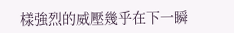樣強烈的威壓幾乎在下一瞬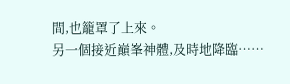間,也籠罩了上來。
另一個接近巔峯神體,及時地降臨……